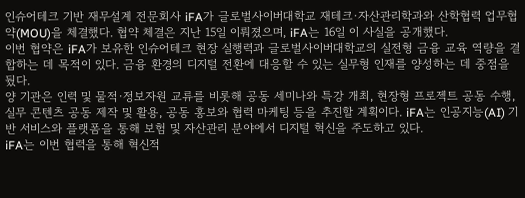인슈어테크 기반 재무설계 전문회사 iFA가 글로벌사이버대학교 재테크·자산관리학과와 산학협력 업무협약(MOU)을 체결했다. 협약 체결은 지난 15일 이뤄졌으며, iFA는 16일 이 사실을 공개했다.
이번 협약은 iFA가 보유한 인슈어테크 현장 실행력과 글로벌사이버대학교의 실전형 금융 교육 역량을 결합하는 데 목적이 있다. 금융 환경의 디지털 전환에 대응할 수 있는 실무형 인재를 양성하는 데 중점을 뒀다.
양 기관은 인력 및 물적·정보자원 교류를 비롯해 공동 세미나와 특강 개최, 현장형 프로젝트 공동 수행, 실무 콘텐츠 공동 제작 및 활용, 공동 홍보와 협력 마케팅 등을 추진할 계획이다. iFA는 인공지능(AI) 기반 서비스와 플랫폼을 통해 보험 및 자산관리 분야에서 디지털 혁신을 주도하고 있다.
iFA는 이번 협력을 통해 혁신적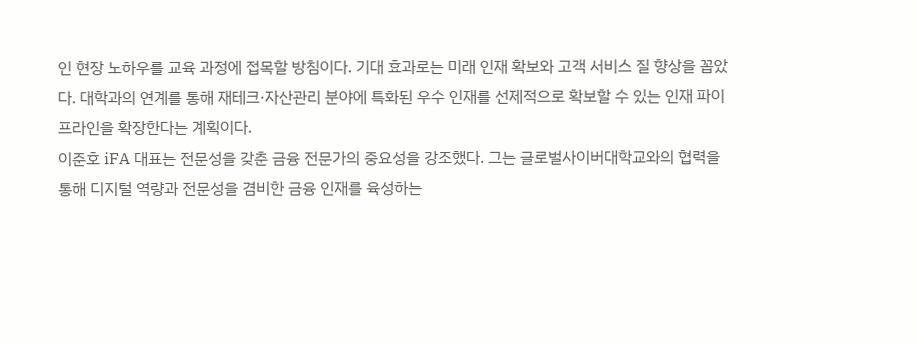인 현장 노하우를 교육 과정에 접목할 방침이다. 기대 효과로는 미래 인재 확보와 고객 서비스 질 향상을 꼽았다. 대학과의 연계를 통해 재테크·자산관리 분야에 특화된 우수 인재를 선제적으로 확보할 수 있는 인재 파이프라인을 확장한다는 계획이다.
이준호 iFA 대표는 전문성을 갖춘 금융 전문가의 중요성을 강조했다. 그는 글로벌사이버대학교와의 협력을 통해 디지털 역량과 전문성을 겸비한 금융 인재를 육성하는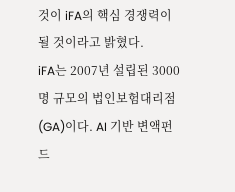것이 iFA의 핵심 경쟁력이 될 것이라고 밝혔다.
iFA는 2007년 설립된 3000명 규모의 법인보험대리점(GA)이다. AI 기반 변액펀드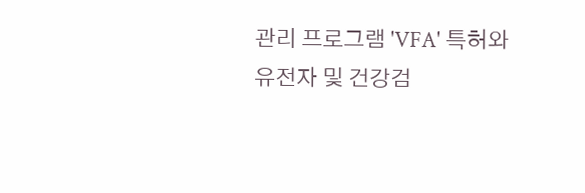관리 프로그램 'VFA' 특허와 유전자 및 건강검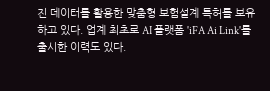진 데이터를 활용한 맞춤형 보험설계 특허를 보유하고 있다. 업계 최초로 AI 플랫폼 'iFA Ai Link'를 출시한 이력도 있다.